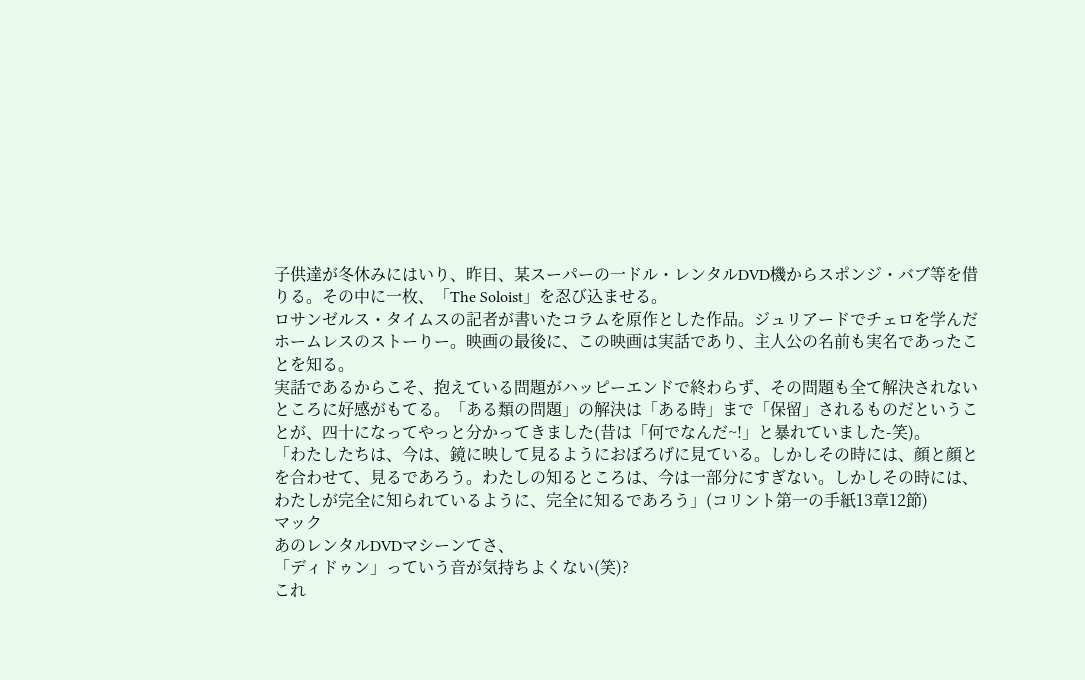子供達が冬休みにはいり、昨日、某スーパーの一ドル・レンタルDVD機からスポンジ・バブ等を借りる。その中に一枚、「The Soloist」を忍び込ませる。
ロサンゼルス・タイムスの記者が書いたコラムを原作とした作品。ジュリアードでチェロを学んだホームレスのストーりー。映画の最後に、この映画は実話であり、主人公の名前も実名であったことを知る。
実話であるからこそ、抱えている問題がハッピーエンドで終わらず、その問題も全て解決されないところに好感がもてる。「ある類の問題」の解決は「ある時」まで「保留」されるものだということが、四十になってやっと分かってきました(昔は「何でなんだ~!」と暴れていました-笑)。
「わたしたちは、今は、鏡に映して見るようにおぼろげに見ている。しかしその時には、顔と顔とを合わせて、見るであろう。わたしの知るところは、今は一部分にすぎない。しかしその時には、わたしが完全に知られているように、完全に知るであろう」(コリント第一の手紙13章12節)
マック
あのレンタルDVDマシーンてさ、
「ディドゥン」っていう音が気持ちよくない(笑)?
これ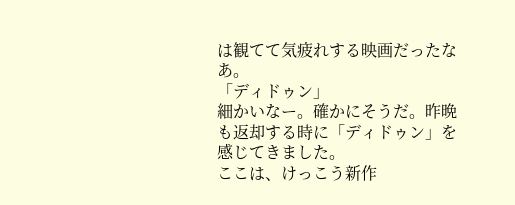は観てて気疲れする映画だったなあ。
「ディドゥン」
細かいなー。確かにそうだ。昨晩も返却する時に「ディドゥン」を感じてきました。
ここは、けっこう新作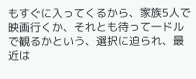もすぐに入ってくるから、家族5人で映画行くか、それとも待って一ドルで観るかという、選択に迫られ、最近は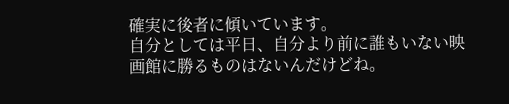確実に後者に傾いています。
自分としては平日、自分より前に誰もいない映画館に勝るものはないんだけどね。